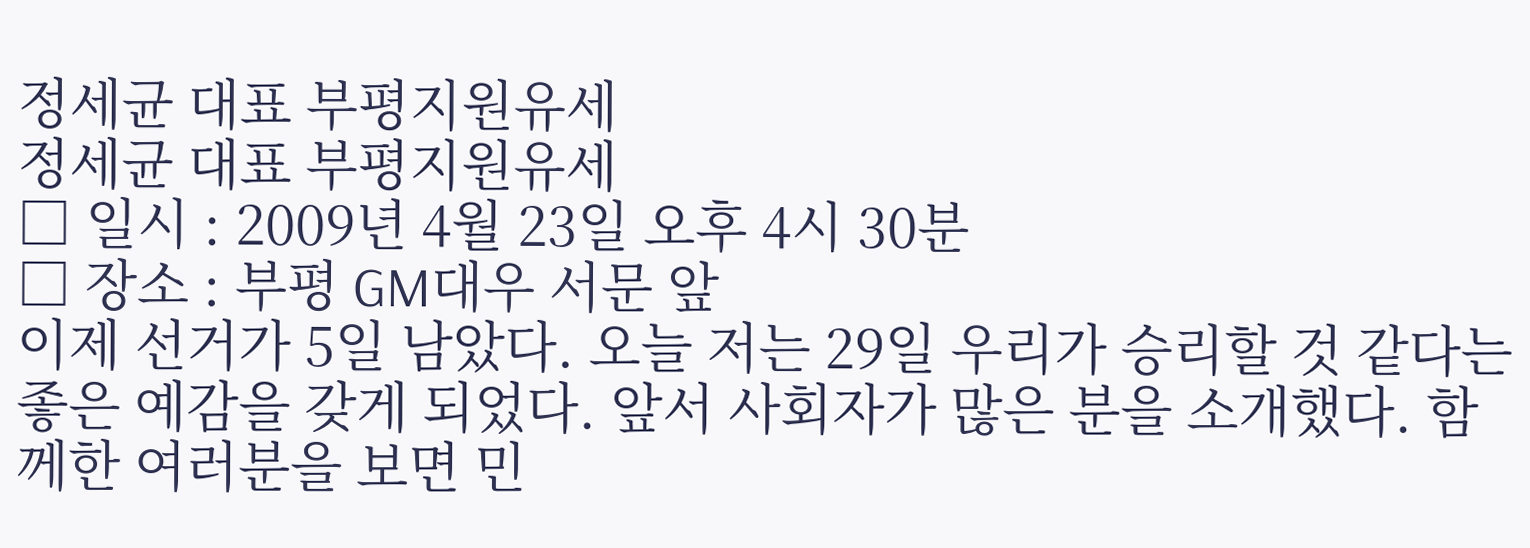정세균 대표 부평지원유세
정세균 대표 부평지원유세
□ 일시 : 2009년 4월 23일 오후 4시 30분
□ 장소 : 부평 GM대우 서문 앞
이제 선거가 5일 남았다. 오늘 저는 29일 우리가 승리할 것 같다는 좋은 예감을 갖게 되었다. 앞서 사회자가 많은 분을 소개했다. 함께한 여러분을 보면 민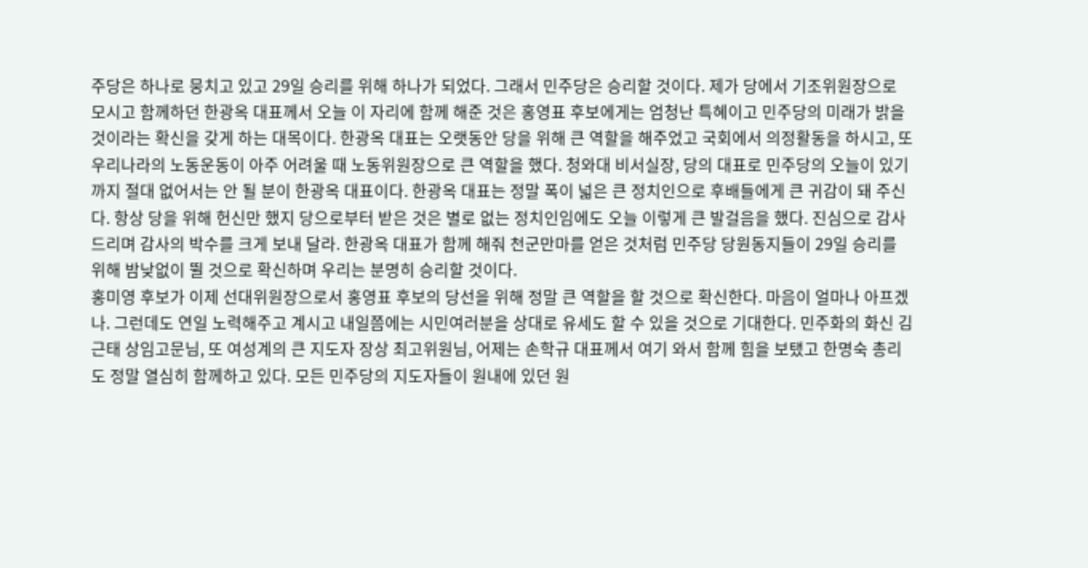주당은 하나로 뭉치고 있고 29일 승리를 위해 하나가 되었다. 그래서 민주당은 승리할 것이다. 제가 당에서 기조위원장으로 모시고 함께하던 한광옥 대표께서 오늘 이 자리에 함께 해준 것은 홍영표 후보에게는 엄청난 특혜이고 민주당의 미래가 밝을 것이라는 확신을 갖게 하는 대목이다. 한광옥 대표는 오랫동안 당을 위해 큰 역할을 해주었고 국회에서 의정활동을 하시고, 또 우리나라의 노동운동이 아주 어려울 때 노동위원장으로 큰 역할을 했다. 청와대 비서실장, 당의 대표로 민주당의 오늘이 있기까지 절대 없어서는 안 될 분이 한광옥 대표이다. 한광옥 대표는 정말 폭이 넓은 큰 정치인으로 후배들에게 큰 귀감이 돼 주신다. 항상 당을 위해 헌신만 했지 당으로부터 받은 것은 별로 없는 정치인임에도 오늘 이렇게 큰 발걸음을 했다. 진심으로 감사드리며 감사의 박수를 크게 보내 달라. 한광옥 대표가 함께 해줘 천군만마를 얻은 것처럼 민주당 당원동지들이 29일 승리를 위해 밤낮없이 뛸 것으로 확신하며 우리는 분명히 승리할 것이다.
홍미영 후보가 이제 선대위원장으로서 홍영표 후보의 당선을 위해 정말 큰 역할을 할 것으로 확신한다. 마음이 얼마나 아프겠나. 그런데도 연일 노력해주고 계시고 내일쯤에는 시민여러분을 상대로 유세도 할 수 있을 것으로 기대한다. 민주화의 화신 김근태 상임고문님, 또 여성계의 큰 지도자 장상 최고위원님, 어제는 손학규 대표께서 여기 와서 함께 힘을 보탰고 한명숙 총리도 정말 열심히 함께하고 있다. 모든 민주당의 지도자들이 원내에 있던 원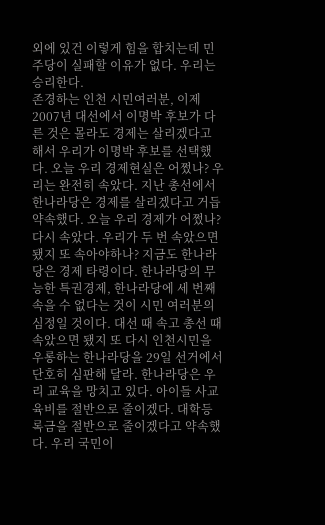외에 있건 이렇게 힘을 합치는데 민주당이 실패할 이유가 없다. 우리는 승리한다.
존경하는 인천 시민여러분, 이제 2007년 대선에서 이명박 후보가 다른 것은 몰라도 경제는 살리겠다고 해서 우리가 이명박 후보를 선택했다. 오늘 우리 경제현실은 어쩠나? 우리는 완전히 속았다. 지난 총선에서 한나라당은 경제를 살리겠다고 거듭 약속했다. 오늘 우리 경제가 어쩠나? 다시 속았다. 우리가 두 번 속았으면 됐지 또 속아야하나? 지금도 한나라당은 경제 타령이다. 한나라당의 무능한 특권경제, 한나라당에 세 번째 속을 수 없다는 것이 시민 여러분의 심정일 것이다. 대선 때 속고 총선 때 속았으면 됐지 또 다시 인천시민을 우롱하는 한나라당을 29일 선거에서 단호히 심판해 달라. 한나라당은 우리 교육을 망치고 있다. 아이들 사교육비를 절반으로 줄이겠다. 대학등록금을 절반으로 줄이겠다고 약속했다. 우리 국민이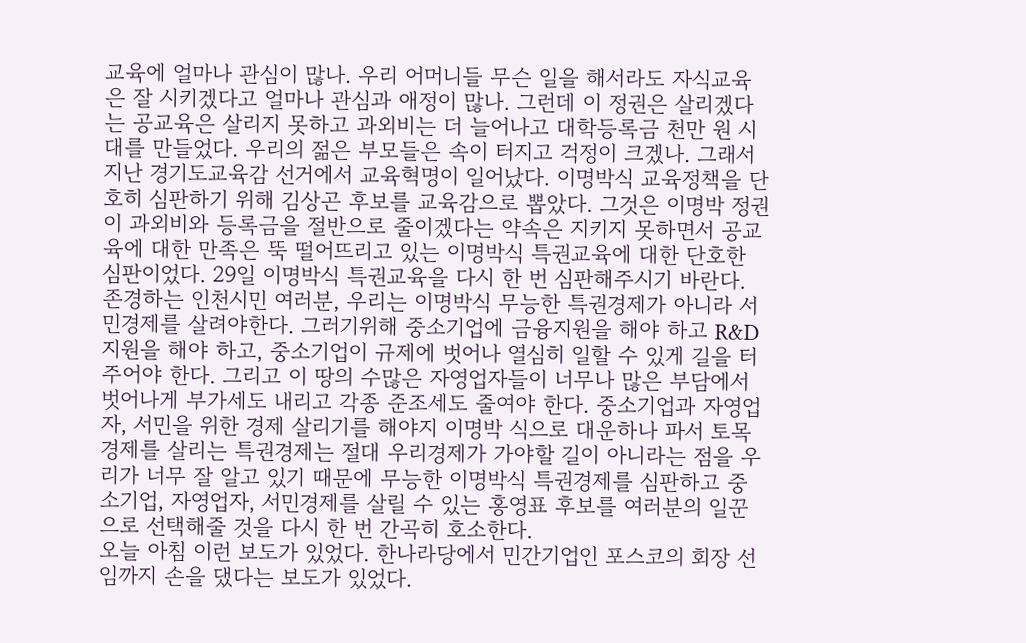교육에 얼마나 관심이 많나. 우리 어머니들 무슨 일을 해서라도 자식교육은 잘 시키겠다고 얼마나 관심과 애정이 많나. 그런데 이 정권은 살리겠다는 공교육은 살리지 못하고 과외비는 더 늘어나고 대학등록금 천만 원 시대를 만들었다. 우리의 젊은 부모들은 속이 터지고 걱정이 크겠나. 그래서 지난 경기도교육감 선거에서 교육혁명이 일어났다. 이명박식 교육정책을 단호히 심판하기 위해 김상곤 후보를 교육감으로 뽑았다. 그것은 이명박 정권이 과외비와 등록금을 절반으로 줄이겠다는 약속은 지키지 못하면서 공교육에 대한 만족은 뚝 떨어뜨리고 있는 이명박식 특권교육에 대한 단호한 심판이었다. 29일 이명박식 특권교육을 다시 한 번 심판해주시기 바란다.
존경하는 인천시민 여러분, 우리는 이명박식 무능한 특권경제가 아니라 서민경제를 살려야한다. 그러기위해 중소기업에 금융지원을 해야 하고 R&D지원을 해야 하고, 중소기업이 규제에 벗어나 열심히 일할 수 있게 길을 터주어야 한다. 그리고 이 땅의 수많은 자영업자들이 너무나 많은 부담에서 벗어나게 부가세도 내리고 각종 준조세도 줄여야 한다. 중소기업과 자영업자, 서민을 위한 경제 살리기를 해야지 이명박 식으로 대운하나 파서 토목경제를 살리는 특권경제는 절대 우리경제가 가야할 길이 아니라는 점을 우리가 너무 잘 알고 있기 때문에 무능한 이명박식 특권경제를 심판하고 중소기업, 자영업자, 서민경제를 살릴 수 있는 홍영표 후보를 여러분의 일꾼으로 선택해줄 것을 다시 한 번 간곡히 호소한다.
오늘 아침 이런 보도가 있었다. 한나라당에서 민간기업인 포스코의 회장 선임까지 손을 댔다는 보도가 있었다.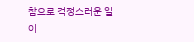참으로 걱정스러운 일이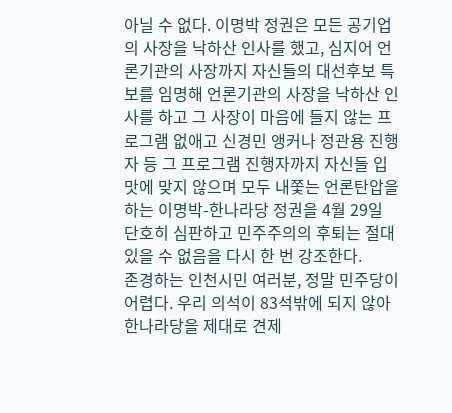아닐 수 없다. 이명박 정권은 모든 공기업의 사장을 낙하산 인사를 했고, 심지어 언론기관의 사장까지 자신들의 대선후보 특보를 임명해 언론기관의 사장을 낙하산 인사를 하고 그 사장이 마음에 들지 않는 프로그램 없애고 신경민 앵커나 정관용 진행자 등 그 프로그램 진행자까지 자신들 입맛에 맞지 않으며 모두 내쫓는 언론탄압을 하는 이명박-한나라당 정권을 4월 29일 단호히 심판하고 민주주의의 후퇴는 절대 있을 수 없음을 다시 한 번 강조한다.
존경하는 인천시민 여러분, 정말 민주당이 어렵다. 우리 의석이 83석밖에 되지 않아 한나라당을 제대로 견제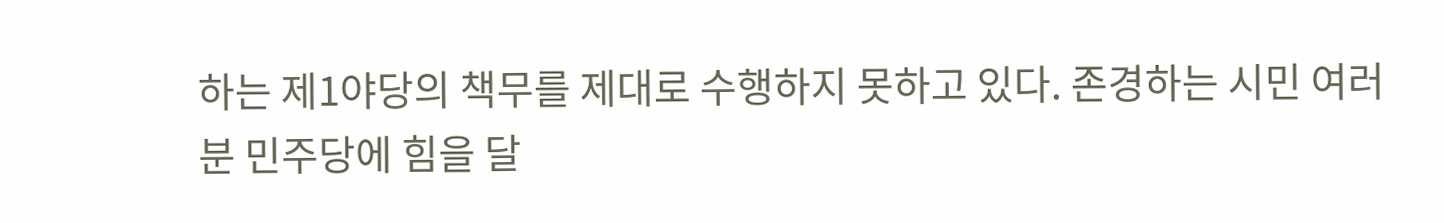하는 제1야당의 책무를 제대로 수행하지 못하고 있다. 존경하는 시민 여러분 민주당에 힘을 달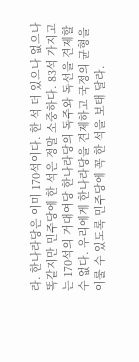라. 한나라당은 이미 170석이다. 한 석 더 있으나 없으나 똑같지만 민주당에 한 석은 정말 소중하다. 83석 가지고는 170석의 거대여당 한나라당의 독주와 독선을 견제할 수 없다. 우리에게 한나라당을 견제하고 국정의 균형을 이룰 수 있도록 민주당에 꼭 한 석을 보태 달라.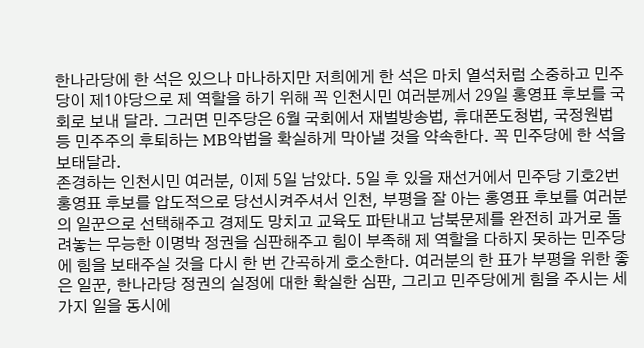한나라당에 한 석은 있으나 마나하지만 저희에게 한 석은 마치 열석처럼 소중하고 민주당이 제1야당으로 제 역할을 하기 위해 꼭 인천시민 여러분께서 29일 홍영표 후보를 국회로 보내 달라. 그러면 민주당은 6월 국회에서 재벌방송법, 휴대폰도청법, 국정원법 등 민주주의 후퇴하는 MB악법을 확실하게 막아낼 것을 약속한다. 꼭 민주당에 한 석을 보태달라.
존경하는 인천시민 여러분, 이제 5일 남았다. 5일 후 있을 재선거에서 민주당 기호2번 홍영표 후보를 압도적으로 당선시켜주셔서 인천, 부평을 잘 아는 홍영표 후보를 여러분의 일꾼으로 선택해주고 경제도 망치고 교육도 파탄내고 남북문제를 완전히 과거로 돌려놓는 무능한 이명박 정권을 심판해주고 힘이 부족해 제 역할을 다하지 못하는 민주당에 힘을 보태주실 것을 다시 한 번 간곡하게 호소한다. 여러분의 한 표가 부평을 위한 좋은 일꾼, 한나라당 정권의 실정에 대한 확실한 심판, 그리고 민주당에게 힘을 주시는 세가지 일을 동시에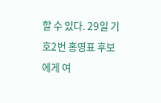할 수 있다. 29일 기호2번 홍영표 후보에게 여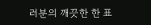러분의 깨끗한 한 표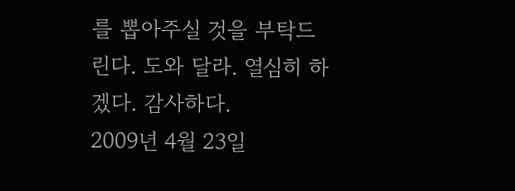를 뽑아주실 것을 부탁드린다. 도와 달라. 열심히 하겠다. 감사하다.
2009년 4월 23일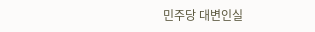민주당 대변인실